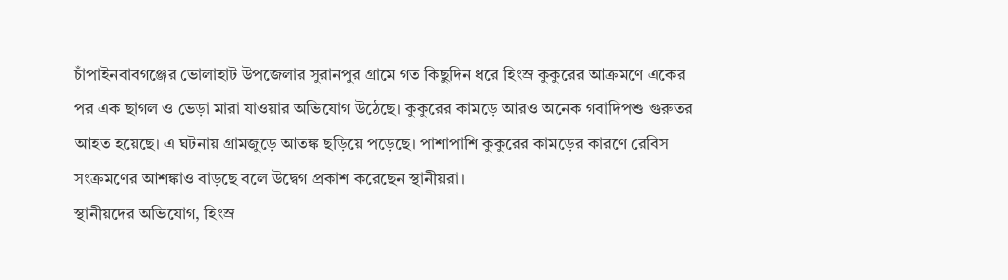চাঁপাইনবাবগঞ্জের ভোলাহাট উপজেলার সুরানপুর গ্রামে গত কিছুদিন ধরে হিংস্র কুকুরের আক্রমণে একের পর এক ছাগল ও ভেড়া মারা যাওয়ার অভিযোগ উঠেছে। কুকুরের কামড়ে আরও অনেক গবাদিপশু গুরুতর আহত হয়েছে। এ ঘটনায় গ্রামজুড়ে আতঙ্ক ছড়িয়ে পড়েছে। পাশাপাশি কুকুরের কামড়ের কারণে রেবিস সংক্রমণের আশঙ্কাও বাড়ছে বলে উদ্বেগ প্রকাশ করেছেন স্থানীয়রা।
স্থানীয়দের অভিযোগ, হিংস্র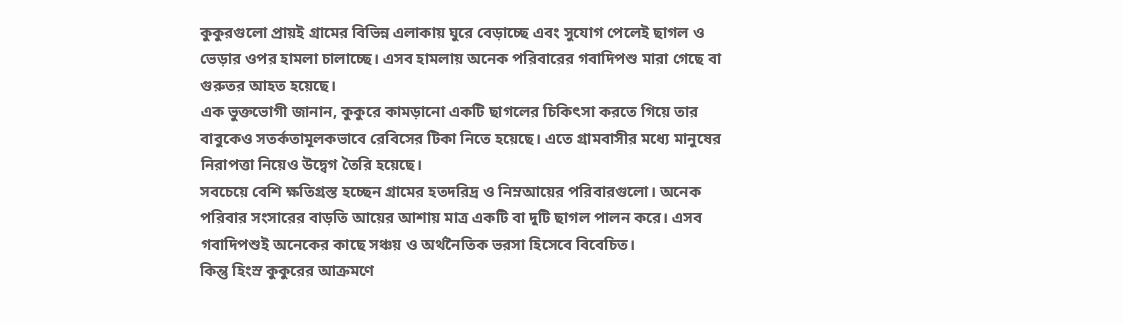কুকুরগুলো প্রায়ই গ্রামের বিভিন্ন এলাকায় ঘুরে বেড়াচ্ছে এবং সুযোগ পেলেই ছাগল ও ভেড়ার ওপর হামলা চালাচ্ছে। এসব হামলায় অনেক পরিবারের গবাদিপশু মারা গেছে বা গুরুতর আহত হয়েছে।
এক ভুক্তভোগী জানান, কুকুরে কামড়ানো একটি ছাগলের চিকিৎসা করতে গিয়ে তার বাবুকেও সতর্কতামূলকভাবে রেবিসের টিকা নিতে হয়েছে। এতে গ্রামবাসীর মধ্যে মানুষের নিরাপত্তা নিয়েও উদ্বেগ তৈরি হয়েছে।
সবচেয়ে বেশি ক্ষতিগ্রস্ত হচ্ছেন গ্রামের হতদরিদ্র ও নিম্নআয়ের পরিবারগুলো। অনেক পরিবার সংসারের বাড়তি আয়ের আশায় মাত্র একটি বা দুটি ছাগল পালন করে। এসব গবাদিপশুই অনেকের কাছে সঞ্চয় ও অর্থনৈতিক ভরসা হিসেবে বিবেচিত।
কিন্তু হিংস্র কুকুরের আক্রমণে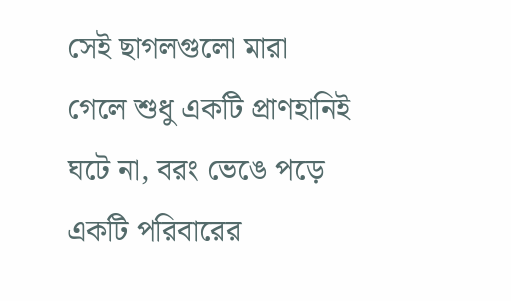সেই ছাগলগুলো মারা গেলে শুধু একটি প্রাণহানিই ঘটে না, বরং ভেঙে পড়ে একটি পরিবারের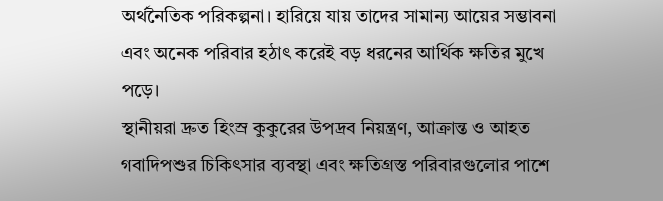অর্থনৈতিক পরিকল্পনা। হারিয়ে যায় তাদের সামান্য আয়ের সম্ভাবনা এবং অনেক পরিবার হঠাৎ করেই বড় ধরনের আর্থিক ক্ষতির মুখে পড়ে।
স্থানীয়রা দ্রুত হিংস্র কুকুরের উপদ্রব নিয়ন্ত্রণ, আক্রান্ত ও আহত গবাদিপশুর চিকিৎসার ব্যবস্থা এবং ক্ষতিগ্রস্ত পরিবারগুলোর পাশে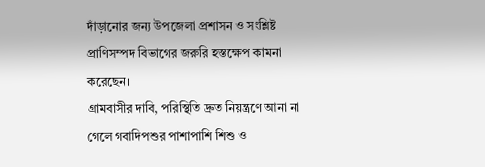দাঁড়ানোর জন্য উপজেলা প্রশাসন ও সংশ্লিষ্ট প্রাণিসম্পদ বিভাগের জরুরি হস্তক্ষেপ কামনা করেছেন।
গ্রামবাসীর দাবি, পরিস্থিতি দ্রুত নিয়ন্ত্রণে আনা না গেলে গবাদিপশুর পাশাপাশি শিশু ও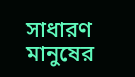সাধারণ মানুষের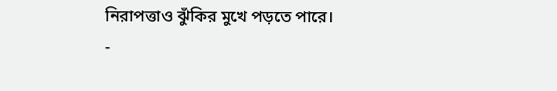নিরাপত্তাও ঝুঁকির মুখে পড়তে পারে।
-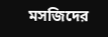মসজিদের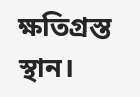ক্ষতিগ্রস্ত স্থান।